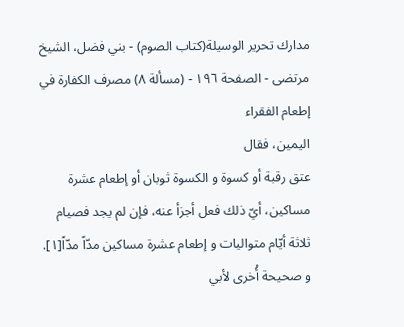مدارك تحرير الوسيلة(كتاب الصوم) - بني فضل، الشيخ مرتضى - الصفحة ١٩٦ - (مسألة ٨) مصرف الكفارة في إطعام الفقراء
اليمين، فقال
عتق رقبة أو كسوة و الكسوة ثوبان أو إطعام عشرة مساكين، أيّ ذلك فعل أجزأ عنه، فإن لم يجد فصيام ثلاثة أيّام متواليات و إطعام عشرة مساكين مدّاً مدّاً[١].
و صحيحة أُخرى لأبي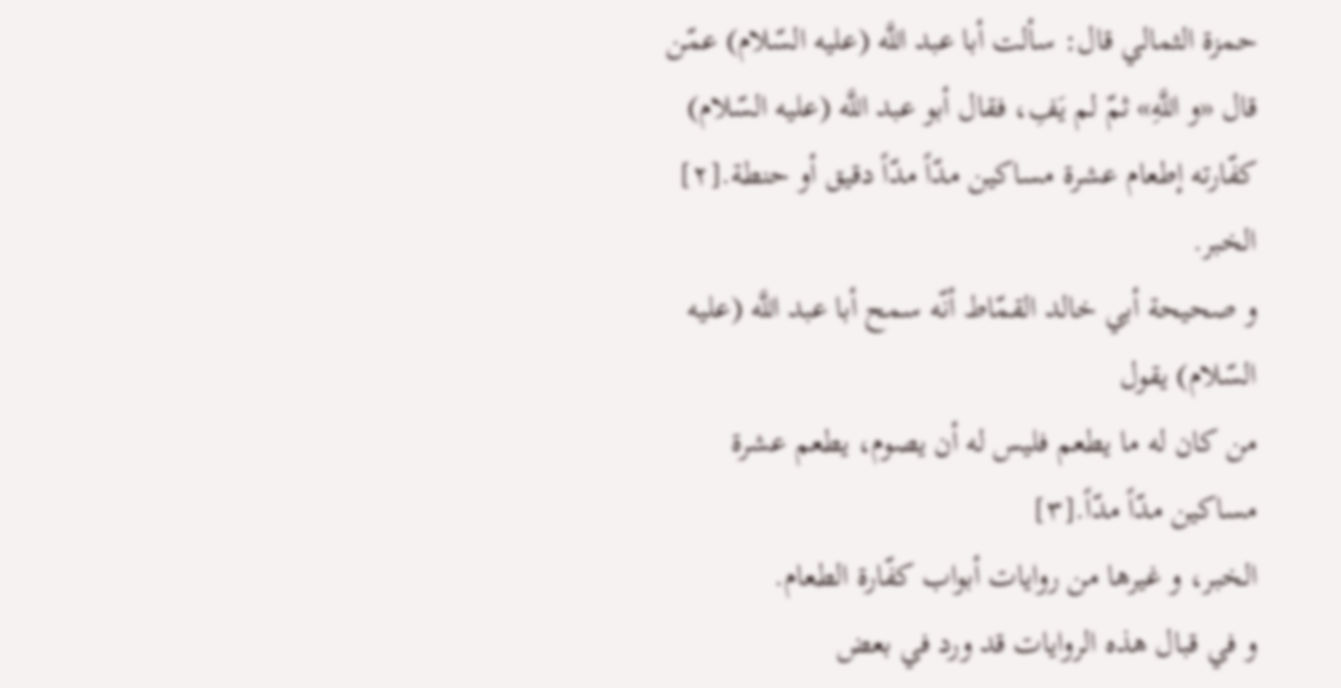حمزة الثمالي قال: سألت أبا عبد اللَّه (عليه السّلام) عمّن قال «و اللَّهِ» ثمّ لم يَفِ، فقال أبو عبد اللَّه (عليه السّلام)
كفّارته إطعام عشرة مساكين مدّاً مدّاً دقيق أو حنطة.[٢]
الخبر.
و صحيحة أبي خالد القمّاط أنّه سمح أبا عبد اللَّه (عليه السّلام) يقول
من كان له ما يطعم فليس له أن يصوم، يطعم عشرة مساكين مدّاً مدّاً.[٣]
الخبر، و غيرها من روايات أبواب كفّارة الطعام.
و في قبال هذه الروايات قد ورد في بعض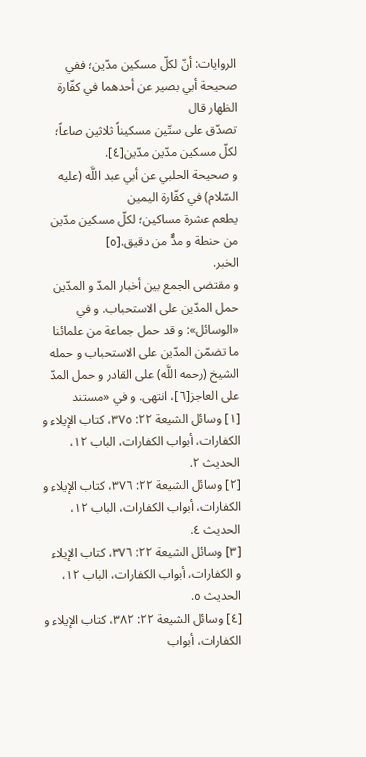الروايات: أنّ لكلّ مسكين مدّين؛ ففي صحيحة أبي بصير عن أحدهما في كفّارة الظهار قال
تصدّق على ستّين مسكيناً ثلاثين صاعاً؛ لكلّ مسكين مدّين مدّين[٤].
و صحيحة الحلبي عن أبي عبد اللَّه (عليه السّلام) في كفّارة اليمين
يطعم عشرة مساكين؛ لكلّ مسكين مدّين من حنطة و مدٌّ من دقيق.[٥]
الخبر.
و مقتضى الجمع بين أخبار المدّ و المدّين حمل المدّين على الاستحباب. و في «الوسائل»: و قد حمل جماعة من علمائنا ما تضمّن المدّين على الاستحباب و حمله الشيخ (رحمه اللَّه) على القادر و حمل المدّ على العاجز[٦]، انتهى. و في «مستند
[١] وسائل الشيعة ٢٢: ٣٧٥، كتاب الإيلاء و الكفارات، أبواب الكفارات، الباب ١٢، الحديث ٢.
[٢] وسائل الشيعة ٢٢: ٣٧٦، كتاب الإيلاء و الكفارات، أبواب الكفارات، الباب ١٢، الحديث ٤.
[٣] وسائل الشيعة ٢٢: ٣٧٦، كتاب الإيلاء و الكفارات، أبواب الكفارات، الباب ١٢، الحديث ٥.
[٤] وسائل الشيعة ٢٢: ٣٨٢، كتاب الإيلاء و الكفارات، أبواب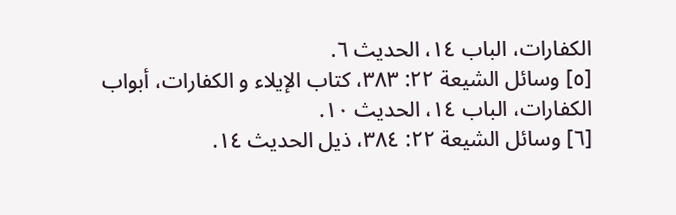الكفارات، الباب ١٤، الحديث ٦.
[٥] وسائل الشيعة ٢٢: ٣٨٣، كتاب الإيلاء و الكفارات، أبواب الكفارات، الباب ١٤، الحديث ١٠.
[٦] وسائل الشيعة ٢٢: ٣٨٤، ذيل الحديث ١٤.